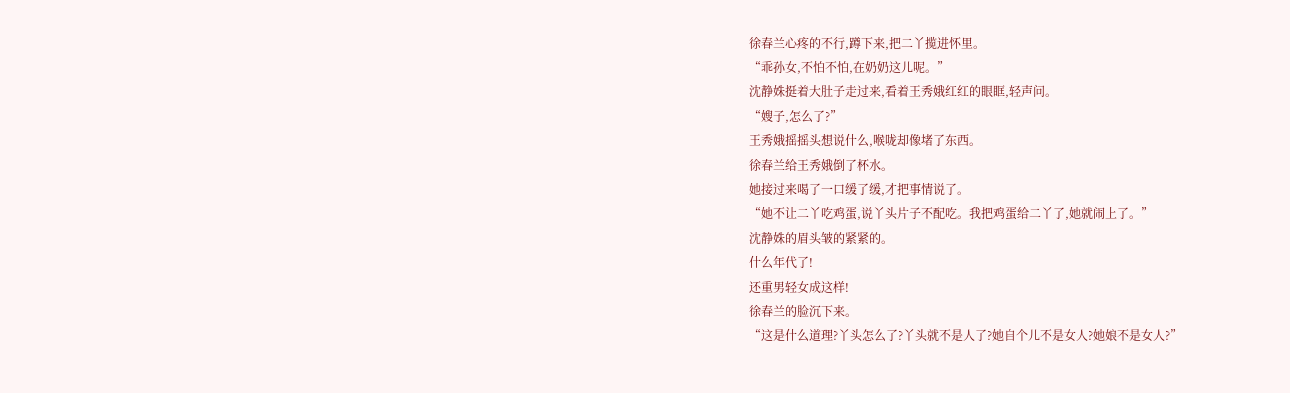徐春兰心疼的不行,蹲下来,把二丫揽进怀里。
“乖孙女,不怕不怕,在奶奶这儿呢。”
沈静姝挺着大肚子走过来,看着王秀娥红红的眼眶,轻声问。
“嫂子,怎么了?”
王秀娥摇摇头想说什么,喉咙却像堵了东西。
徐春兰给王秀娥倒了杯水。
她接过来喝了一口缓了缓,才把事情说了。
“她不让二丫吃鸡蛋,说丫头片子不配吃。我把鸡蛋给二丫了,她就闹上了。”
沈静姝的眉头皱的紧紧的。
什么年代了!
还重男轻女成这样!
徐春兰的脸沉下来。
“这是什么道理?丫头怎么了?丫头就不是人了?她自个儿不是女人?她娘不是女人?”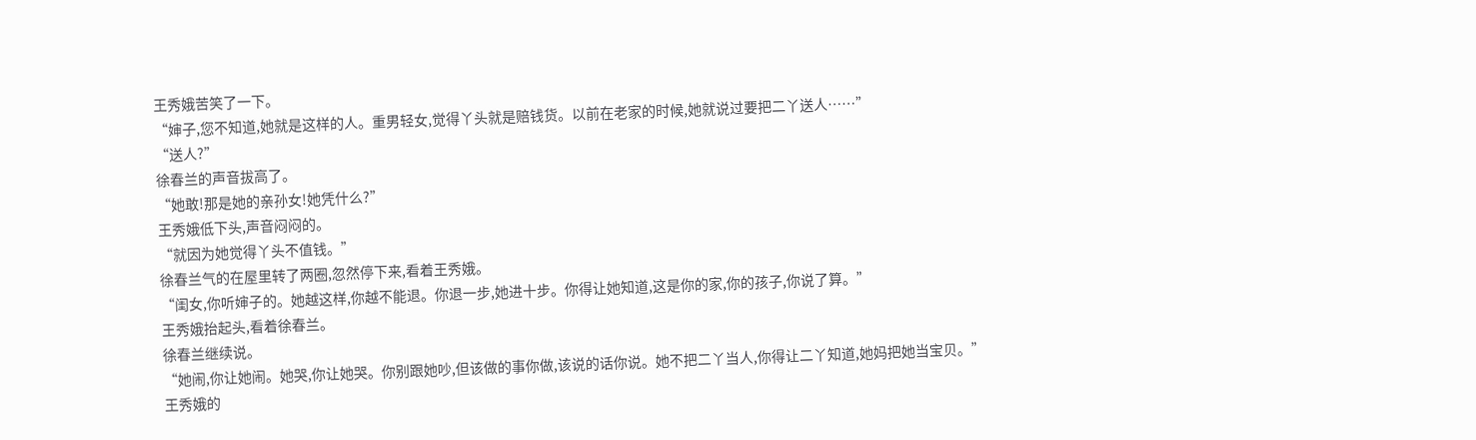王秀娥苦笑了一下。
“婶子,您不知道,她就是这样的人。重男轻女,觉得丫头就是赔钱货。以前在老家的时候,她就说过要把二丫送人……”
“送人?”
徐春兰的声音拔高了。
“她敢!那是她的亲孙女!她凭什么?”
王秀娥低下头,声音闷闷的。
“就因为她觉得丫头不值钱。”
徐春兰气的在屋里转了两圈,忽然停下来,看着王秀娥。
“闺女,你听婶子的。她越这样,你越不能退。你退一步,她进十步。你得让她知道,这是你的家,你的孩子,你说了算。”
王秀娥抬起头,看着徐春兰。
徐春兰继续说。
“她闹,你让她闹。她哭,你让她哭。你别跟她吵,但该做的事你做,该说的话你说。她不把二丫当人,你得让二丫知道,她妈把她当宝贝。”
王秀娥的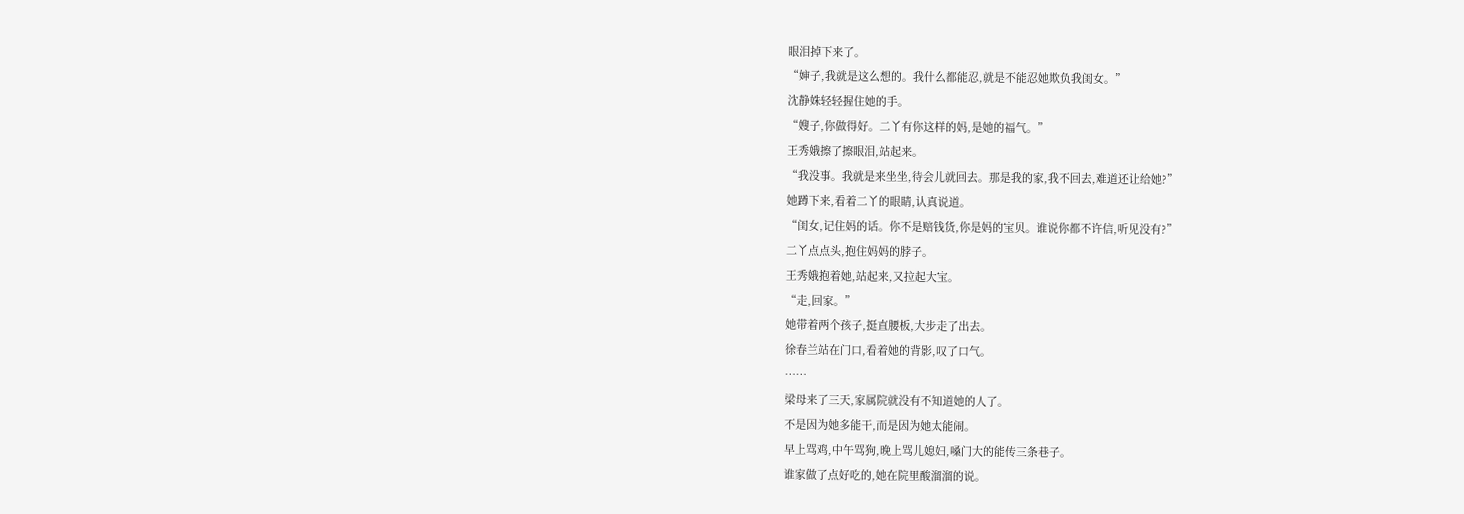眼泪掉下来了。
“婶子,我就是这么想的。我什么都能忍,就是不能忍她欺负我闺女。”
沈静姝轻轻握住她的手。
“嫂子,你做得好。二丫有你这样的妈,是她的福气。”
王秀娥擦了擦眼泪,站起来。
“我没事。我就是来坐坐,待会儿就回去。那是我的家,我不回去,难道还让给她?”
她蹲下来,看着二丫的眼睛,认真说道。
“闺女,记住妈的话。你不是赔钱货,你是妈的宝贝。谁说你都不许信,听见没有?”
二丫点点头,抱住妈妈的脖子。
王秀娥抱着她,站起来,又拉起大宝。
“走,回家。”
她带着两个孩子,挺直腰板,大步走了出去。
徐春兰站在门口,看着她的背影,叹了口气。
……
梁母来了三天,家属院就没有不知道她的人了。
不是因为她多能干,而是因为她太能闹。
早上骂鸡,中午骂狗,晚上骂儿媳妇,嗓门大的能传三条巷子。
谁家做了点好吃的,她在院里酸溜溜的说。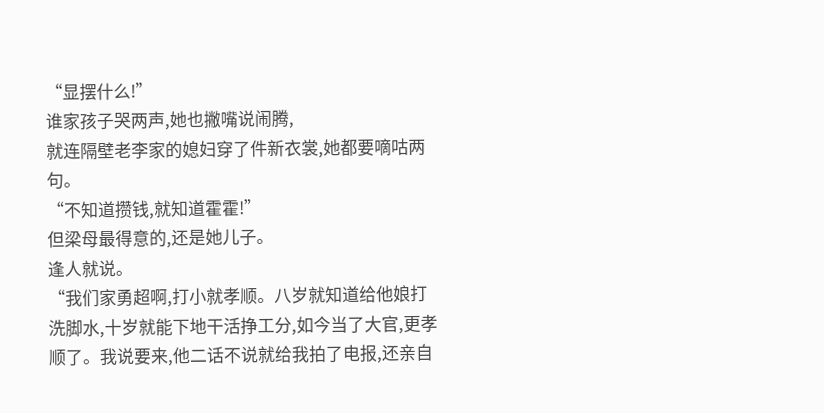“显摆什么!”
谁家孩子哭两声,她也撇嘴说闹腾,
就连隔壁老李家的媳妇穿了件新衣裳,她都要嘀咕两句。
“不知道攒钱,就知道霍霍!”
但梁母最得意的,还是她儿子。
逢人就说。
“我们家勇超啊,打小就孝顺。八岁就知道给他娘打洗脚水,十岁就能下地干活挣工分,如今当了大官,更孝顺了。我说要来,他二话不说就给我拍了电报,还亲自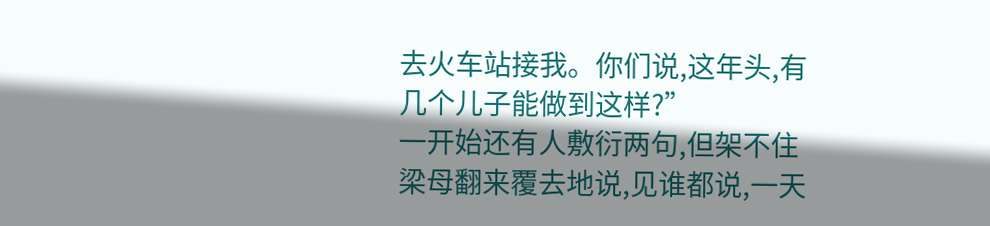去火车站接我。你们说,这年头,有几个儿子能做到这样?”
一开始还有人敷衍两句,但架不住梁母翻来覆去地说,见谁都说,一天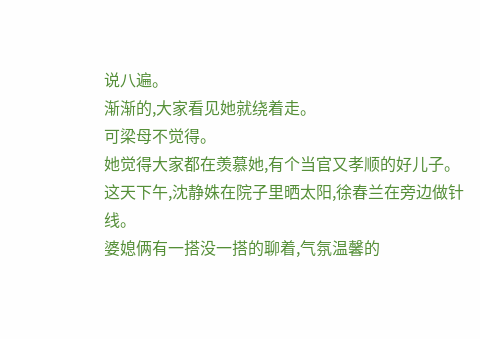说八遍。
渐渐的,大家看见她就绕着走。
可梁母不觉得。
她觉得大家都在羡慕她,有个当官又孝顺的好儿子。
这天下午,沈静姝在院子里晒太阳,徐春兰在旁边做针线。
婆媳俩有一搭没一搭的聊着,气氛温馨的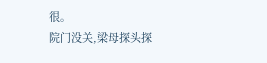很。
院门没关,梁母探头探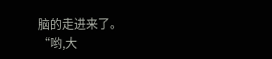脑的走进来了。
“哟,大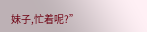妹子,忙着呢?”